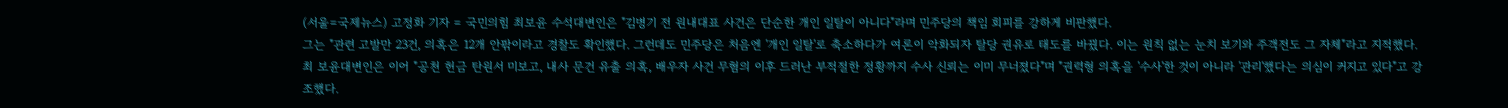(서울=국제뉴스) 고정화 기자 = 국민의힘 최보윤 수석대변인은 "김병기 전 원내대표 사건은 단순한 개인 일탈이 아니다"라며 민주당의 책임 회피를 강하게 비판했다.
그는 "관련 고발만 23건, 의혹은 12개 안팎이라고 경찰도 확인했다. 그런데도 민주당은 처음엔 '개인 일탈'로 축소하다가 여론이 악화되자 탈당 권유로 태도를 바꿨다. 이는 원칙 없는 눈치 보기와 주객전도 그 자체"라고 지적했다.
최 보윤대변인은 이어 "공천 헌금 탄원서 미보고, 내사 문건 유출 의혹, 배우자 사건 무혐의 이후 드러난 부적절한 정황까지 수사 신뢰는 이미 무너졌다"며 "권력형 의혹을 '수사'한 것이 아니라 '관리'했다는 의심이 커지고 있다"고 강조했다.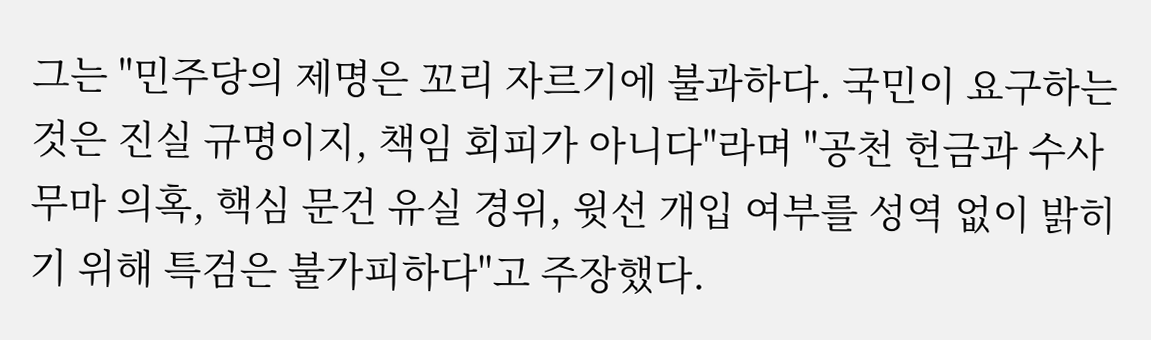그는 "민주당의 제명은 꼬리 자르기에 불과하다. 국민이 요구하는 것은 진실 규명이지, 책임 회피가 아니다"라며 "공천 헌금과 수사 무마 의혹, 핵심 문건 유실 경위, 윗선 개입 여부를 성역 없이 밝히기 위해 특검은 불가피하다"고 주장했다.